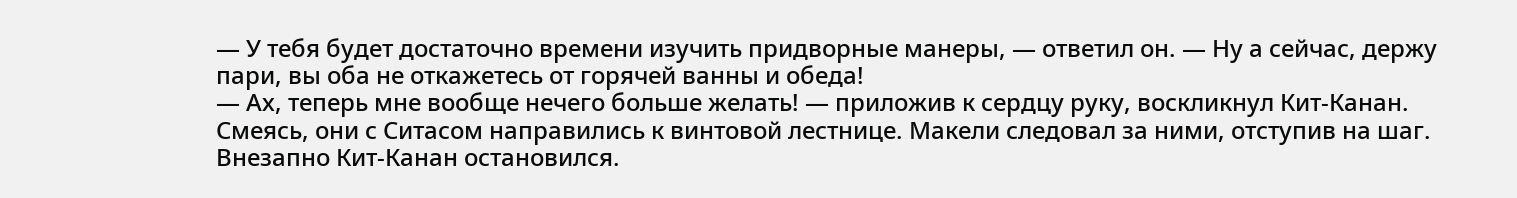— У тебя будет достаточно времени изучить придворные манеры, — ответил он. — Ну а сейчас, держу пари, вы оба не откажетесь от горячей ванны и обеда!
— Ах, теперь мне вообще нечего больше желать! — приложив к сердцу руку, воскликнул Кит-Канан.
Смеясь, они с Ситасом направились к винтовой лестнице. Макели следовал за ними, отступив на шаг. Внезапно Кит-Канан остановился.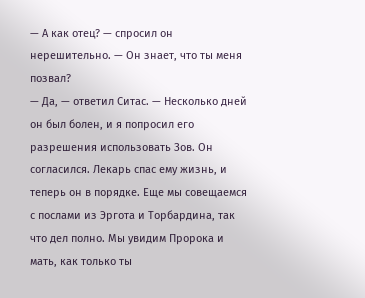— А как отец? — спросил он нерешительно. — Он знает, что ты меня позвал?
— Да, — ответил Ситас. — Несколько дней он был болен, и я попросил его разрешения использовать Зов. Он согласился. Лекарь спас ему жизнь, и теперь он в порядке. Еще мы совещаемся с послами из Эргота и Торбардина, так что дел полно. Мы увидим Пророка и мать, как только ты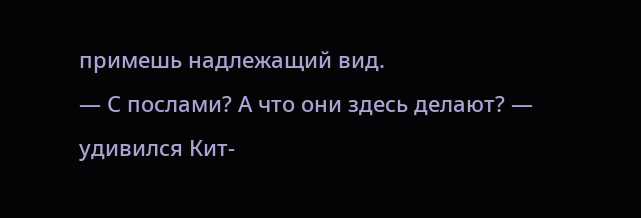примешь надлежащий вид.
— С послами? А что они здесь делают? — удивился Кит-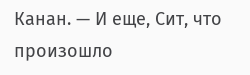Канан. — И еще, Сит, что произошло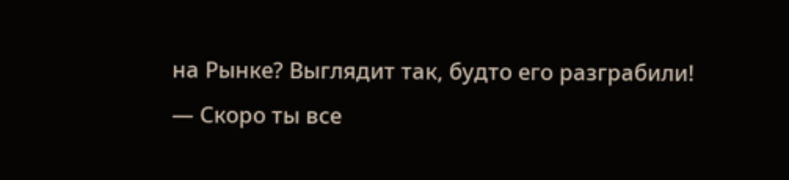на Рынке? Выглядит так, будто его разграбили!
— Скоро ты все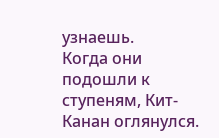узнаешь.
Когда они подошли к ступеням, Кит-Канан оглянулся.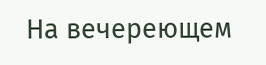На вечереющем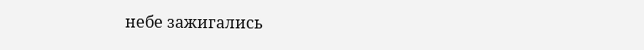небе зажигались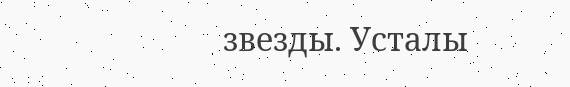звезды. Усталы